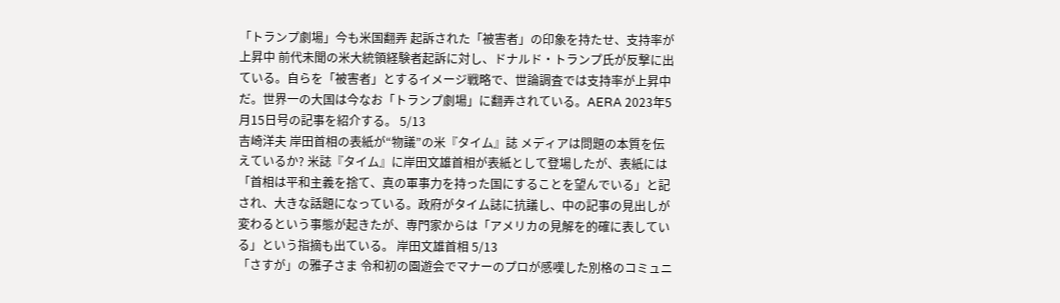「トランプ劇場」今も米国翻弄 起訴された「被害者」の印象を持たせ、支持率が上昇中 前代未聞の米大統領経験者起訴に対し、ドナルド・トランプ氏が反撃に出ている。自らを「被害者」とするイメージ戦略で、世論調査では支持率が上昇中だ。世界一の大国は今なお「トランプ劇場」に翻弄されている。AERA 2023年5月15日号の記事を紹介する。 5/13
吉崎洋夫 岸田首相の表紙が“物議”の米『タイム』誌 メディアは問題の本質を伝えているか? 米誌『タイム』に岸田文雄首相が表紙として登場したが、表紙には「首相は平和主義を捨て、真の軍事力を持った国にすることを望んでいる」と記され、大きな話題になっている。政府がタイム誌に抗議し、中の記事の見出しが変わるという事態が起きたが、専門家からは「アメリカの見解を的確に表している」という指摘も出ている。 岸田文雄首相 5/13
「さすが」の雅子さま 令和初の園遊会でマナーのプロが感嘆した別格のコミュニ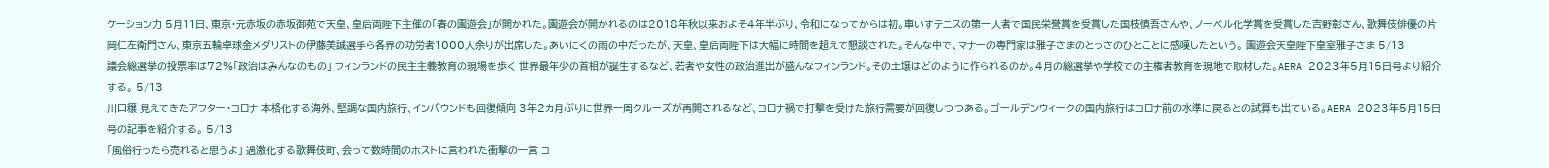ケーション力 5月11日、東京・元赤坂の赤坂御苑で天皇、皇后両陛下主催の「春の園遊会」が開かれた。園遊会が開かれるのは2018年秋以来およそ4年半ぶり、令和になってからは初。車いすテニスの第一人者で国民栄誉賞を受賞した国枝慎吾さんや、ノーベル化学賞を受賞した吉野彰さん、歌舞伎俳優の片岡仁左衛門さん、東京五輪卓球金メダリストの伊藤美誠選手ら各界の功労者1000人余りが出席した。あいにくの雨の中だったが、天皇、皇后両陛下は大幅に時間を超えて懇談された。そんな中で、マナーの専門家は雅子さまのとっさのひとことに感嘆したという。 園遊会天皇陛下皇室雅子さま 5/13
議会総選挙の投票率は72%「政治はみんなのもの」 フィンランドの民主主義教育の現場を歩く 世界最年少の首相が誕生するなど、若者や女性の政治進出が盛んなフィンランド。その土壌はどのように作られるのか。4月の総選挙や学校での主権者教育を現地で取材した。AERA 2023年5月15日号より紹介する。 5/13
川口穣 見えてきたアフター・コロナ 本格化する海外、堅調な国内旅行、インバウンドも回復傾向 3年2カ月ぶりに世界一周クルーズが再開されるなど、コロナ禍で打撃を受けた旅行需要が回復しつつある。ゴールデンウィークの国内旅行はコロナ前の水準に戻るとの試算も出ている。AERA 2023年5月15日号の記事を紹介する。 5/13
「風俗行ったら売れると思うよ」 過激化する歌舞伎町、会って数時間のホストに言われた衝撃の一言 コ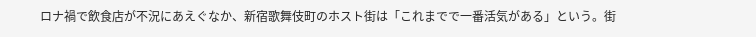ロナ禍で飲食店が不況にあえぐなか、新宿歌舞伎町のホスト街は「これまでで一番活気がある」という。街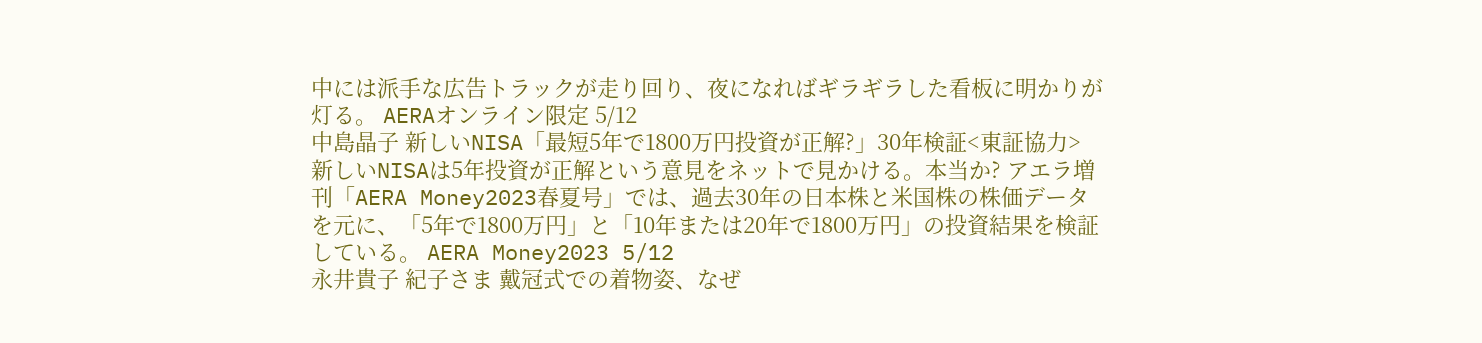中には派手な広告トラックが走り回り、夜になればギラギラした看板に明かりが灯る。 AERAオンライン限定 5/12
中島晶子 新しいNISA「最短5年で1800万円投資が正解?」30年検証<東証協力> 新しいNISAは5年投資が正解という意見をネットで見かける。本当か? アエラ増刊「AERA Money2023春夏号」では、過去30年の日本株と米国株の株価データを元に、「5年で1800万円」と「10年または20年で1800万円」の投資結果を検証している。 AERA Money2023 5/12
永井貴子 紀子さま 戴冠式での着物姿、なぜ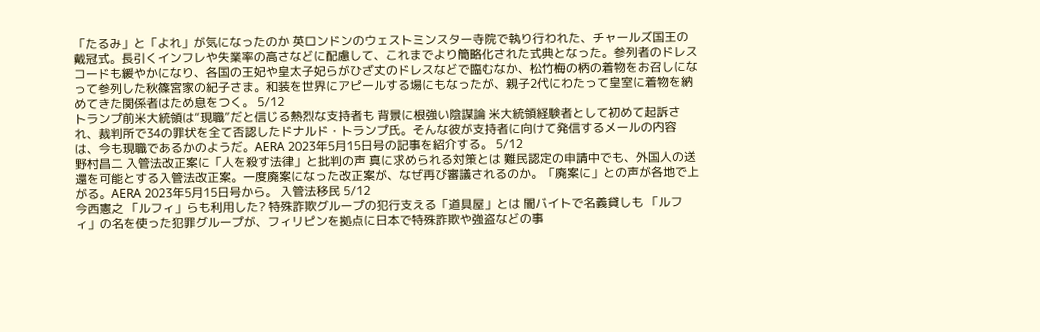「たるみ」と「よれ」が気になったのか 英ロンドンのウェストミンスター寺院で執り行われた、チャールズ国王の戴冠式。長引くインフレや失業率の高さなどに配慮して、これまでより簡略化された式典となった。参列者のドレスコードも緩やかになり、各国の王妃や皇太子妃らがひざ丈のドレスなどで臨むなか、松竹梅の柄の着物をお召しになって参列した秋篠宮家の紀子さま。和装を世界にアピールする場にもなったが、親子2代にわたって皇室に着物を納めてきた関係者はため息をつく。 5/12
トランプ前米大統領は“現職”だと信じる熱烈な支持者も 背景に根強い陰謀論 米大統領経験者として初めて起訴され、裁判所で34の罪状を全て否認したドナルド・トランプ氏。そんな彼が支持者に向けて発信するメールの内容は、今も現職であるかのようだ。AERA 2023年5月15日号の記事を紹介する。 5/12
野村昌二 入管法改正案に「人を殺す法律」と批判の声 真に求められる対策とは 難民認定の申請中でも、外国人の送還を可能とする入管法改正案。一度廃案になった改正案が、なぜ再び審議されるのか。「廃案に」との声が各地で上がる。AERA 2023年5月15日号から。 入管法移民 5/12
今西憲之 「ルフィ」らも利用した? 特殊詐欺グループの犯行支える「道具屋」とは 闇バイトで名義貸しも 「ルフィ」の名を使った犯罪グループが、フィリピンを拠点に日本で特殊詐欺や強盗などの事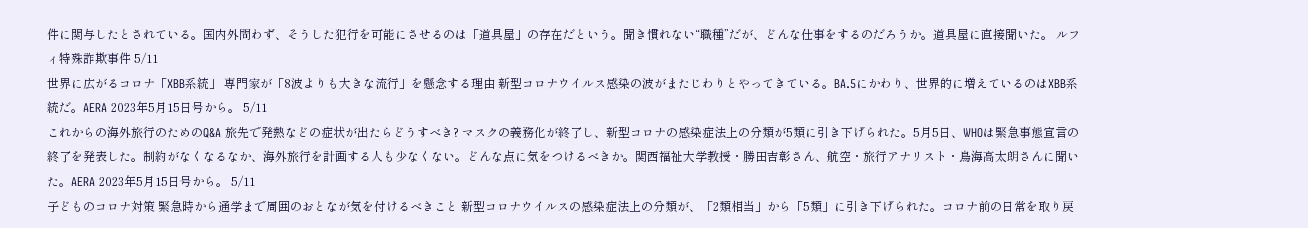件に関与したとされている。国内外問わず、そうした犯行を可能にさせるのは「道具屋」の存在だという。聞き慣れない“職種”だが、どんな仕事をするのだろうか。道具屋に直接聞いた。 ルフィ特殊詐欺事件 5/11
世界に広がるコロナ「XBB系統」 専門家が「8波よりも大きな流行」を懸念する理由 新型コロナウイルス感染の波がまたじわりとやってきている。BA.5にかわり、世界的に増えているのはXBB系統だ。AERA 2023年5月15日号から。 5/11
これからの海外旅行のためのQ&A 旅先で発熱などの症状が出たらどうすべき? マスクの義務化が終了し、新型コロナの感染症法上の分類が5類に引き下げられた。5月5日、WHOは緊急事態宣言の終了を発表した。制約がなくなるなか、海外旅行を計画する人も少なくない。どんな点に気をつけるべきか。関西福祉大学教授・勝田吉彰さん、航空・旅行アナリスト・鳥海高太朗さんに聞いた。AERA 2023年5月15日号から。 5/11
子どものコロナ対策 緊急時から通学まで周囲のおとなが気を付けるべきこと 新型コロナウイルスの感染症法上の分類が、「2類相当」から「5類」に引き下げられた。コロナ前の日常を取り戻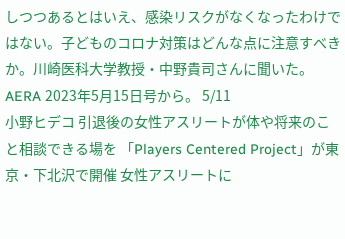しつつあるとはいえ、感染リスクがなくなったわけではない。子どものコロナ対策はどんな点に注意すべきか。川崎医科大学教授・中野貴司さんに聞いた。AERA 2023年5月15日号から。 5/11
小野ヒデコ 引退後の女性アスリートが体や将来のこと相談できる場を 「Players Centered Project」が東京・下北沢で開催 女性アスリートに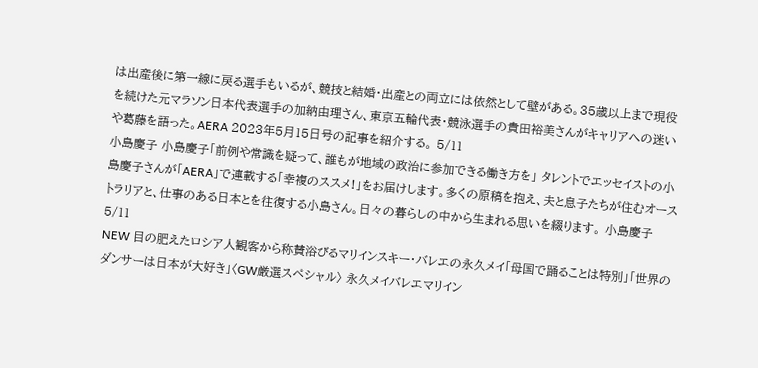は出産後に第一線に戻る選手もいるが、競技と結婚・出産との両立には依然として壁がある。35歳以上まで現役を続けた元マラソン日本代表選手の加納由理さん、東京五輪代表・競泳選手の貴田裕美さんがキャリアへの迷いや葛藤を語った。AERA 2023年5月15日号の記事を紹介する。 5/11
小島慶子 小島慶子「前例や常識を疑って、誰もが地域の政治に参加できる働き方を」 タレントでエッセイストの小島慶子さんが「AERA」で連載する「幸複のススメ!」をお届けします。多くの原稿を抱え、夫と息子たちが住むオーストラリアと、仕事のある日本とを往復する小島さん。日々の暮らしの中から生まれる思いを綴ります。 小島慶子 5/11
NEW 目の肥えたロシア人観客から称賛浴びるマリインスキー・バレエの永久メイ「母国で踊ることは特別」「世界のダンサーは日本が大好き」〈GW厳選スペシャル〉 永久メイバレエマリイン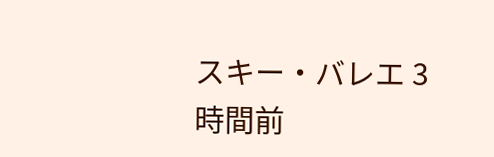スキー・バレエ 3時間前